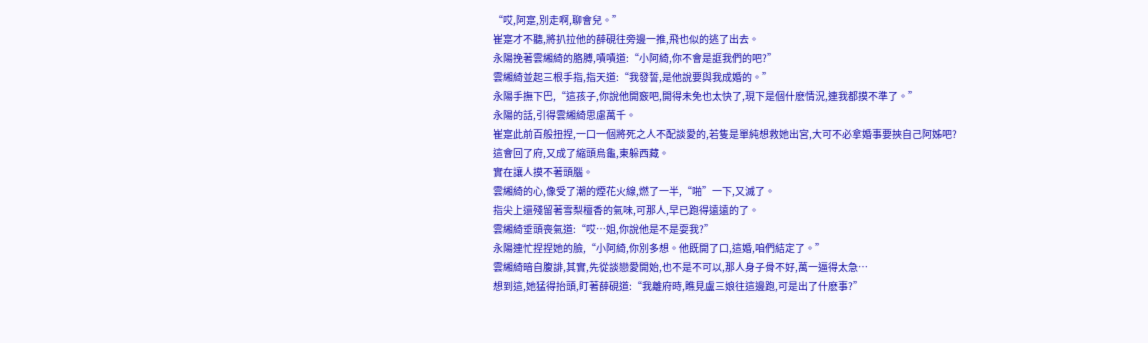“哎,阿寔,別走啊,聊會兒。”
崔寔才不聽,將扒拉他的薛硯往旁邊一推,飛也似的逃了出去。
永陽挽著雲緗綺的胳膊,嘖嘖道:“小阿綺,你不會是誆我們的吧?”
雲緗綺並起三根手指,指天道:“我發誓,是他說要與我成婚的。”
永陽手撫下巴,“這孩子,你說他開竅吧,開得未免也太快了,現下是個什麽情況,連我都摸不準了。”
永陽的話,引得雲緗綺思慮萬千。
崔寔此前百般扭捏,一口一個將死之人不配談愛的,若隻是單純想救她出宮,大可不必拿婚事要挾自己阿姊吧?
這會回了府,又成了縮頭烏龜,東躲西藏。
實在讓人摸不著頭腦。
雲緗綺的心,像受了潮的煙花火線,燃了一半,“啪”一下,又滅了。
指尖上還殘留著雪梨檀香的氣味,可那人,早已跑得遠遠的了。
雲緗綺垂頭喪氣道:“哎…姐,你說他是不是耍我?”
永陽連忙捏捏她的臉,“小阿綺,你別多想。他既開了口,這婚,咱們結定了。”
雲緗綺暗自腹誹,其實,先從談戀愛開始,也不是不可以,那人身子骨不好,萬一逼得太急…
想到這,她猛得抬頭,盯著薛硯道:“我離府時,瞧見盧三娘往這邊跑,可是出了什麽事?”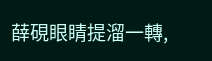薛硯眼睛提溜一轉,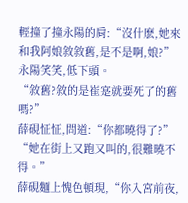輕撞了撞永陽的肩:“沒什麽,她來和我阿娘敘敘舊,是不是啊,娘?”
永陽笑笑,低下頭。
“敘舊?敘的是崔寔就要死了的舊嗎?”
薛硯怔怔,問道:“你都曉得了?”
“她在街上又跑又叫的,很難曉不得。”
薛硯麵上愧色頓現,“你入宮前夜,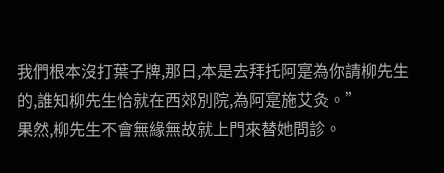我們根本沒打葉子牌,那日,本是去拜托阿寔為你請柳先生的,誰知柳先生恰就在西郊別院,為阿寔施艾灸。”
果然,柳先生不會無緣無故就上門來替她問診。